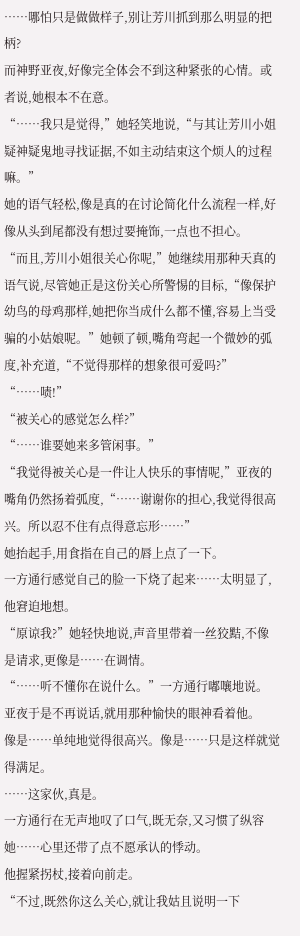……哪怕只是做做样子,别让芳川抓到那么明显的把柄?
而神野亚夜,好像完全体会不到这种紧张的心情。或者说,她根本不在意。
“……我只是觉得,”她轻笑地说,“与其让芳川小姐疑神疑鬼地寻找证据,不如主动结束这个烦人的过程嘛。”
她的语气轻松,像是真的在讨论简化什么流程一样,好像从头到尾都没有想过要掩饰,一点也不担心。
“而且,芳川小姐很关心你呢,”她继续用那种天真的语气说,尽管她正是这份关心所警惕的目标,“像保护幼鸟的母鸡那样,她把你当成什么都不懂,容易上当受骗的小姑娘呢。”她顿了顿,嘴角弯起一个微妙的弧度,补充道,“不觉得那样的想象很可爱吗?”
“……啧!”
“被关心的感觉怎么样?”
“……谁要她来多管闲事。”
“我觉得被关心是一件让人快乐的事情呢,”亚夜的嘴角仍然扬着弧度,“……谢谢你的担心,我觉得很高兴。所以忍不住有点得意忘形……”
她抬起手,用食指在自己的唇上点了一下。
一方通行感觉自己的脸一下烧了起来……太明显了,他窘迫地想。
“原谅我?”她轻快地说,声音里带着一丝狡黠,不像是请求,更像是……在调情。
“……听不懂你在说什么。”一方通行嘟嚷地说。
亚夜于是不再说话,就用那种愉快的眼神看着他。
像是……单纯地觉得很高兴。像是……只是这样就觉得满足。
……这家伙,真是。
一方通行在无声地叹了口气,既无奈,又习惯了纵容她……心里还带了点不愿承认的悸动。
他握紧拐杖,接着向前走。
“不过,既然你这么关心,就让我姑且说明一下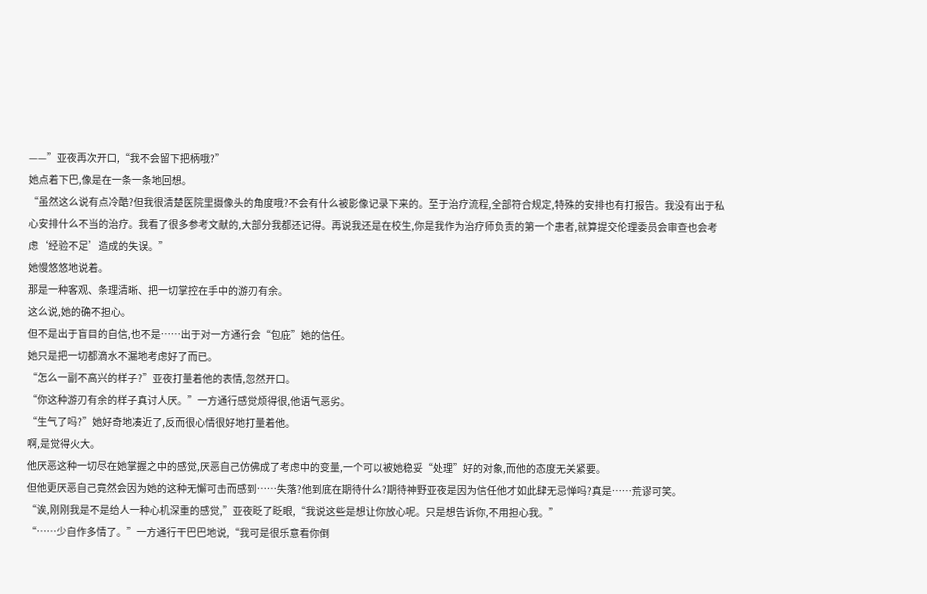——”亚夜再次开口,“我不会留下把柄哦?”
她点着下巴,像是在一条一条地回想。
“虽然这么说有点冷酷?但我很清楚医院里摄像头的角度哦?不会有什么被影像记录下来的。至于治疗流程,全部符合规定,特殊的安排也有打报告。我没有出于私心安排什么不当的治疗。我看了很多参考文献的,大部分我都还记得。再说我还是在校生,你是我作为治疗师负责的第一个患者,就算提交伦理委员会审查也会考虑‘经验不足’造成的失误。”
她慢悠悠地说着。
那是一种客观、条理清晰、把一切掌控在手中的游刃有余。
这么说,她的确不担心。
但不是出于盲目的自信,也不是……出于对一方通行会“包庇”她的信任。
她只是把一切都滴水不漏地考虑好了而已。
“怎么一副不高兴的样子?”亚夜打量着他的表情,忽然开口。
“你这种游刃有余的样子真讨人厌。”一方通行感觉烦得很,他语气恶劣。
“生气了吗?”她好奇地凑近了,反而很心情很好地打量着他。
啊,是觉得火大。
他厌恶这种一切尽在她掌握之中的感觉,厌恶自己仿佛成了考虑中的变量,一个可以被她稳妥“处理”好的对象,而他的态度无关紧要。
但他更厌恶自己竟然会因为她的这种无懈可击而感到……失落?他到底在期待什么?期待神野亚夜是因为信任他才如此肆无忌惮吗?真是……荒谬可笑。
“诶,刚刚我是不是给人一种心机深重的感觉,”亚夜眨了眨眼,“我说这些是想让你放心呢。只是想告诉你,不用担心我。”
“……少自作多情了。”一方通行干巴巴地说,“我可是很乐意看你倒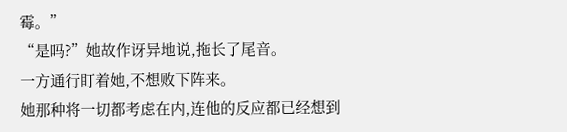霉。”
“是吗?”她故作讶异地说,拖长了尾音。
一方通行盯着她,不想败下阵来。
她那种将一切都考虑在内,连他的反应都已经想到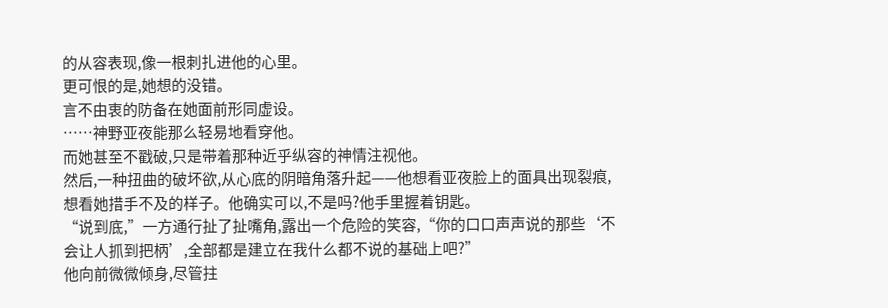的从容表现,像一根刺扎进他的心里。
更可恨的是,她想的没错。
言不由衷的防备在她面前形同虚设。
……神野亚夜能那么轻易地看穿他。
而她甚至不戳破,只是带着那种近乎纵容的神情注视他。
然后,一种扭曲的破坏欲,从心底的阴暗角落升起——他想看亚夜脸上的面具出现裂痕,想看她措手不及的样子。他确实可以,不是吗?他手里握着钥匙。
“说到底,”一方通行扯了扯嘴角,露出一个危险的笑容,“你的口口声声说的那些‘不会让人抓到把柄’,全部都是建立在我什么都不说的基础上吧?”
他向前微微倾身,尽管拄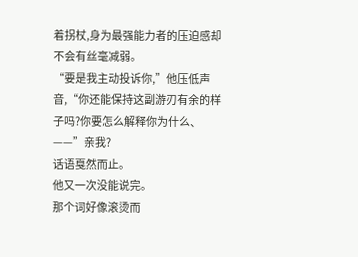着拐杖,身为最强能力者的压迫感却不会有丝毫减弱。
“要是我主动投诉你,”他压低声音,“你还能保持这副游刃有余的样子吗?你要怎么解释你为什么、——”亲我?
话语戛然而止。
他又一次没能说完。
那个词好像滚烫而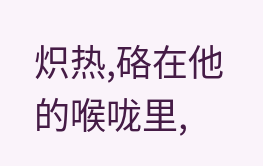炽热,硌在他的喉咙里,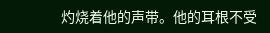灼烧着他的声带。他的耳根不受